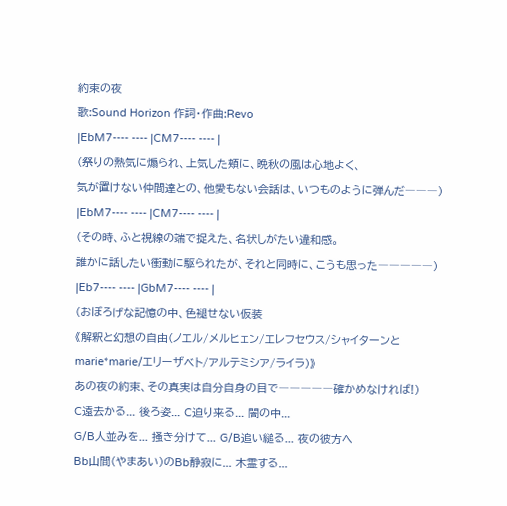約束の夜
歌:Sound Horizon 作詞・作曲:Revo
|EbM7---- ---- |CM7---- ---- |
(祭りの熱気に煽られ、上気した頬に、晩秋の風は心地よく、
気が置けない仲間達との、他愛もない会話は、いつものように弾んだ―――)
|EbM7---- ---- |CM7---- ---- |
(その時、ふと視線の端で捉えた、名状しがたい違和感。
誰かに話したい衝動に駆られたが、それと同時に、こうも思った―――――)
|Eb7---- ---- |GbM7---- ---- |
(おぼろげな記憶の中、色褪せない仮装
《解釈と幻想の自由(ノエル/メルヒェン/エレフセウス/シャイターンと
marie*marie/エリーザベト/アルテミシア/ライラ)》
あの夜の約束、その真実は自分自身の目で―――――確かめなければ!)
C遠去かる... 後ろ姿... C迫り来る... 闇の中...
G/B人並みを... 掻き分けて... G/B追い縋る... 夜の彼方へ
Bb山間(やまあい)のBb静寂に... 木霊する...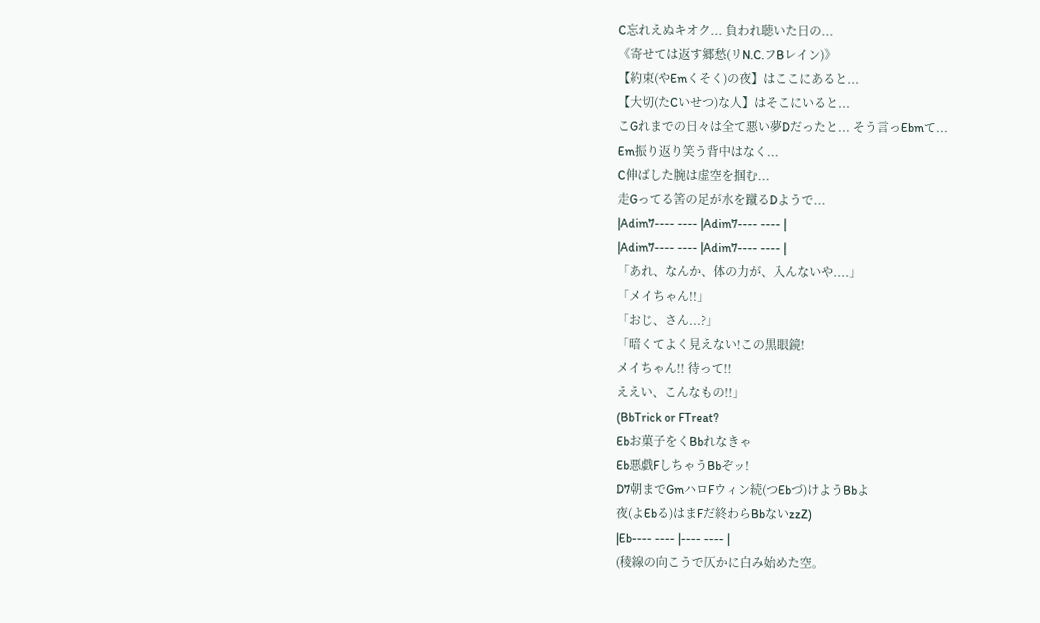C忘れえぬキオク... 負われ聴いた日の...
《寄せては返す郷愁(リN.C.フBレイン)》
【約束(やEmくそく)の夜】はここにあると...
【大切(たCいせつ)な人】はそこにいると...
こGれまでの日々は全て悪い夢Dだったと... そう言っEbmて...
Em振り返り笑う背中はなく...
C伸ばした腕は虚空を掴む...
走Gってる筈の足が水を蹴るDようで...
|Adim7---- ---- |Adim7---- ---- |
|Adim7---- ---- |Adim7---- ---- |
「あれ、なんか、体の力が、入んないや....」
「メイちゃん!!」
「おじ、さん...?」
「暗くてよく見えない!この黒眼鏡!
メイちゃん!! 待って!!
ええい、こんなもの!!」
(BbTrick or FTreat?
Ebお菓子をくBbれなきゃ
Eb悪戯FしちゃうBbぞッ!
D7朝までGmハロFウィン続(つEbづ)けようBbよ
夜(よEbる)はまFだ終わらBbないzzZ)
|Eb---- ---- |---- ---- |
(稜線の向こうで仄かに白み始めた空。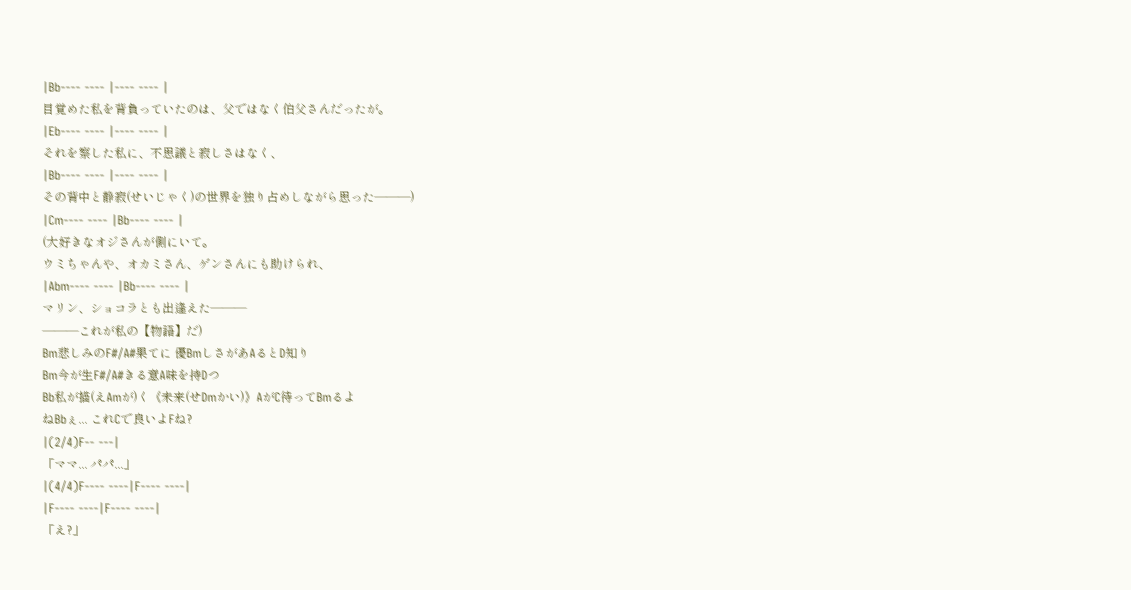|Bb---- ---- |---- ---- |
目覚めた私を背負っていたのは、父ではなく伯父さんだったが。
|Eb---- ---- |---- ---- |
それを察した私に、不思議と寂しさはなく、
|Bb---- ---- |---- ---- |
その背中と静寂(せいじゃく)の世界を独り占めしながら思った―――)
|Cm---- ---- |Bb---- ---- |
(大好きなオジさんが側にいて。
ウミちゃんや、オカミさん、ゲンさんにも助けられ、
|Abm---- ---- |Bb---- ---- |
マリン、ショコラとも出逢えた―――
―――これが私の【物語】だ)
Bm悲しみのF#/A#果てに 優BmしさがあAるとD知り
Bm今が生F#/A#きる意A味を持Dつ
Bb私が描(えAmが)く《未来(せDmかい)》AがC待ってBmるよ
ねBbぇ... これCで良いよFね?
|(2/4)F-- ---|
「ママ... パパ...」
|(4/4)F---- ----|F---- ----|
|F---- ----|F---- ----|
「え?」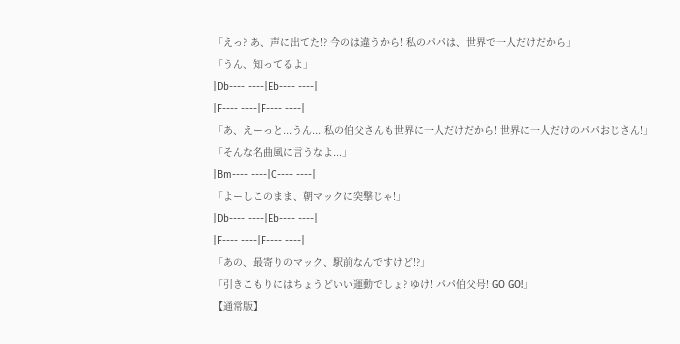「えっ? あ、声に出てた!? 今のは違うから! 私のパパは、世界で一人だけだから」
「うん、知ってるよ」
|Db---- ----|Eb---- ----|
|F---- ----|F---- ----|
「あ、えーっと...うん... 私の伯父さんも世界に一人だけだから! 世界に一人だけのパパおじさん!」
「そんな名曲風に言うなよ...」
|Bm---- ----|C---- ----|
「よーしこのまま、朝マックに突撃じゃ!」
|Db---- ----|Eb---- ----|
|F---- ----|F---- ----|
「あの、最寄りのマック、駅前なんですけど!?」
「引きこもりにはちょうどいい運動でしょ? ゆけ! パパ伯父号! GO GO!」
【通常版】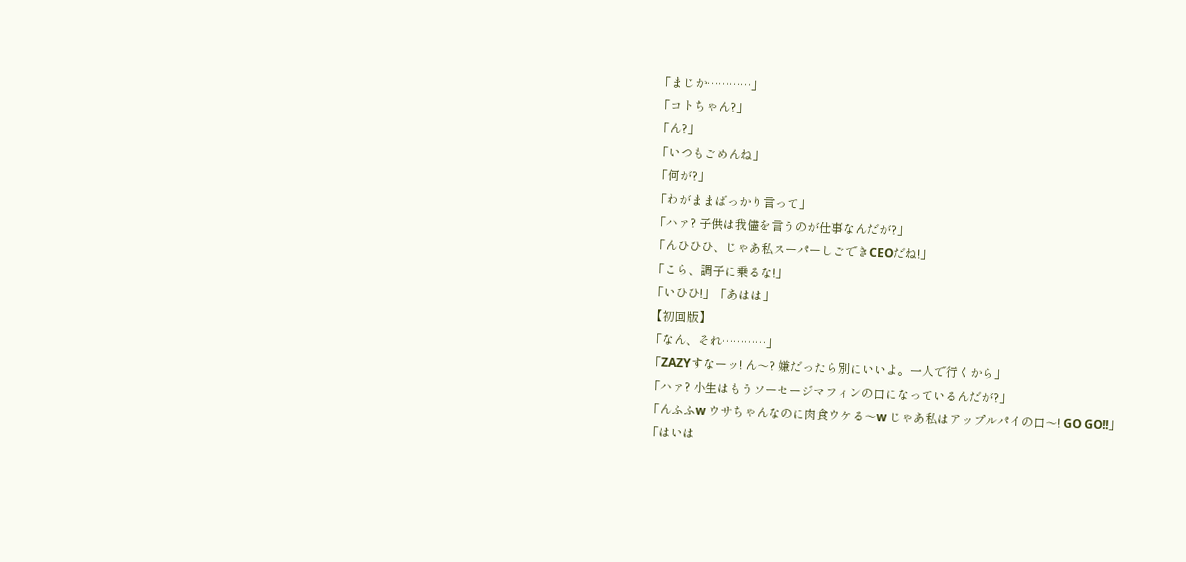「まじか…………」
「コトちゃん?」
「ん?」
「いつもごめんね」
「何が?」
「わがままばっかり言って」
「ハァ? 子供は我儘を言うのが仕事なんだが?」
「んひひひ、じゃあ私スーパーしごできCEOだね!」
「こら、調子に乗るな!」
「いひひ!」「あはは」
【初回版】
「なん、それ…………」
「ZAZYすなーッ! ん〜? 嫌だったら別にいいよ。一人で行くから」
「ハァ? 小生はもうソーセージマフィンの口になっているんだが?」
「んふふw ウサちゃんなのに肉食ウケる〜w じゃあ私はアップルパイの口〜! GO GO!!」
「はいは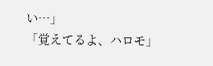い…」
「覚えてるよ、ハロモ」